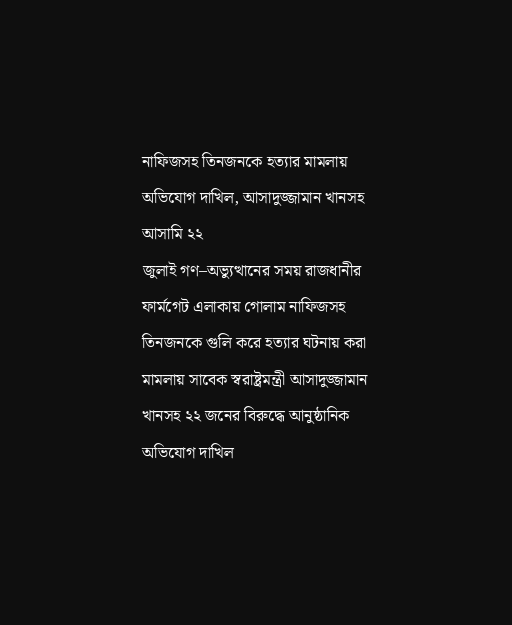নাফিজসহ তিনজনকে হত্যার মামলায় অভিযোগ দাখিল, আসাদুজ্জামান খানসহ আসামি ২২
জুলাই গণ–অভ্যুত্থানের সময় রাজধানীর ফার্মগেট এলাকায় গোলাম নাফিজসহ তিনজনকে গুলি করে হত্যার ঘটনায় করা মামলায় সাবেক স্বরাষ্ট্রমন্ত্রী আসাদুজ্জামান খানসহ ২২ জনের বিরুদ্ধে আনুষ্ঠানিক অভিযোগ দাখিল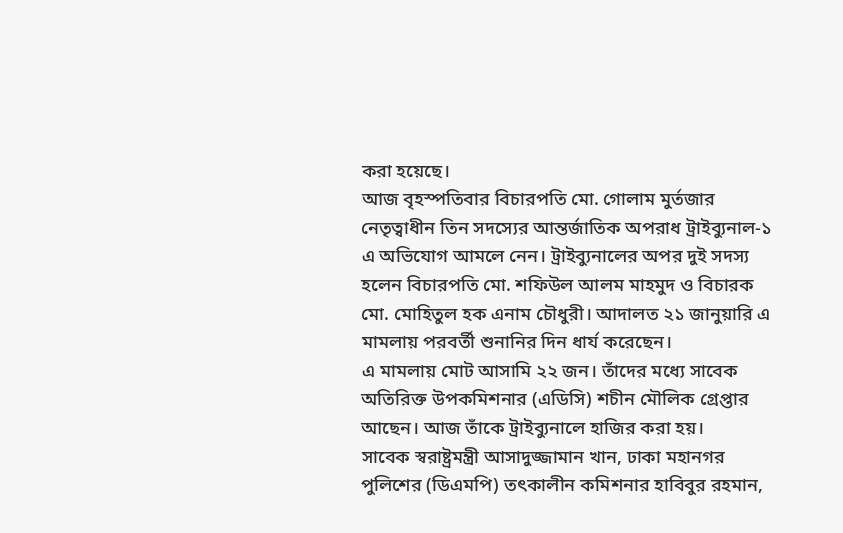করা হয়েছে।
আজ বৃহস্পতিবার বিচারপতি মো. গোলাম মুর্তজার নেতৃত্বাধীন তিন সদস্যের আন্তর্জাতিক অপরাধ ট্রাইব্যুনাল-১ এ অভিযোগ আমলে নেন। ট্রাইব্যুনালের অপর দুই সদস্য হলেন বিচারপতি মো. শফিউল আলম মাহমুদ ও বিচারক মো. মোহিতুল হক এনাম চৌধুরী। আদালত ২১ জানুয়ারি এ মামলায় পরবর্তী শুনানির দিন ধার্য করেছেন।
এ মামলায় মোট আসামি ২২ জন। তাঁদের মধ্যে সাবেক অতিরিক্ত উপকমিশনার (এডিসি) শচীন মৌলিক গ্রেপ্তার আছেন। আজ তাঁকে ট্রাইব্যুনালে হাজির করা হয়।
সাবেক স্বরাষ্ট্রমন্ত্রী আসাদুজ্জামান খান, ঢাকা মহানগর পুলিশের (ডিএমপি) তৎকালীন কমিশনার হাবিবুর রহমান,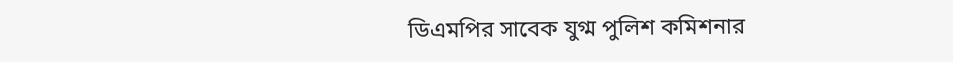ডিএমপির সাবেক যুগ্ম পুলিশ কমিশনার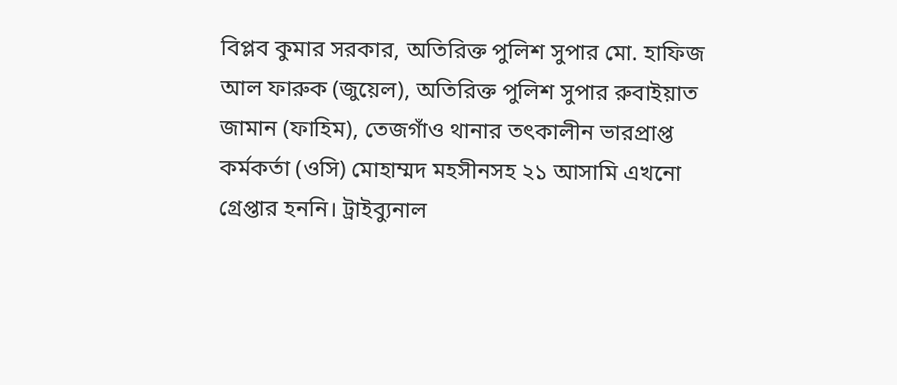বিপ্লব কুমার সরকার, অতিরিক্ত পুলিশ সুপার মো. হাফিজ আল ফারুক (জুয়েল), অতিরিক্ত পুলিশ সুপার রুবাইয়াত জামান (ফাহিম), তেজগাঁও থানার তৎকালীন ভারপ্রাপ্ত কর্মকর্তা (ওসি) মোহাম্মদ মহসীনসহ ২১ আসামি এখনো গ্রেপ্তার হননি। ট্রাইব্যুনাল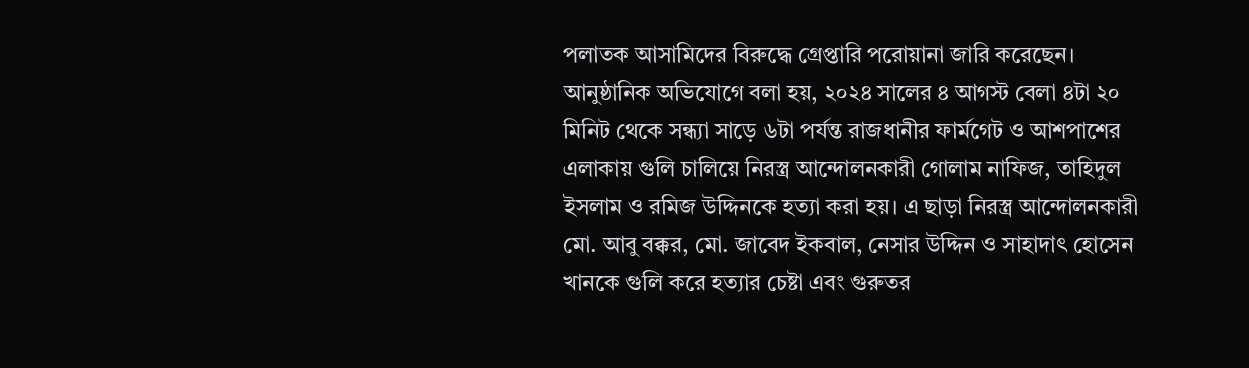পলাতক আসামিদের বিরুদ্ধে গ্রেপ্তারি পরোয়ানা জারি করেছেন।
আনুষ্ঠানিক অভিযোগে বলা হয়, ২০২৪ সালের ৪ আগস্ট বেলা ৪টা ২০ মিনিট থেকে সন্ধ্যা সাড়ে ৬টা পর্যন্ত রাজধানীর ফার্মগেট ও আশপাশের এলাকায় গুলি চালিয়ে নিরস্ত্র আন্দোলনকারী গোলাম নাফিজ, তাহিদুল ইসলাম ও রমিজ উদ্দিনকে হত্যা করা হয়। এ ছাড়া নিরস্ত্র আন্দোলনকারী মো. আবু বক্কর, মো. জাবেদ ইকবাল, নেসার উদ্দিন ও সাহাদাৎ হোসেন খানকে গুলি করে হত্যার চেষ্টা এবং গুরুতর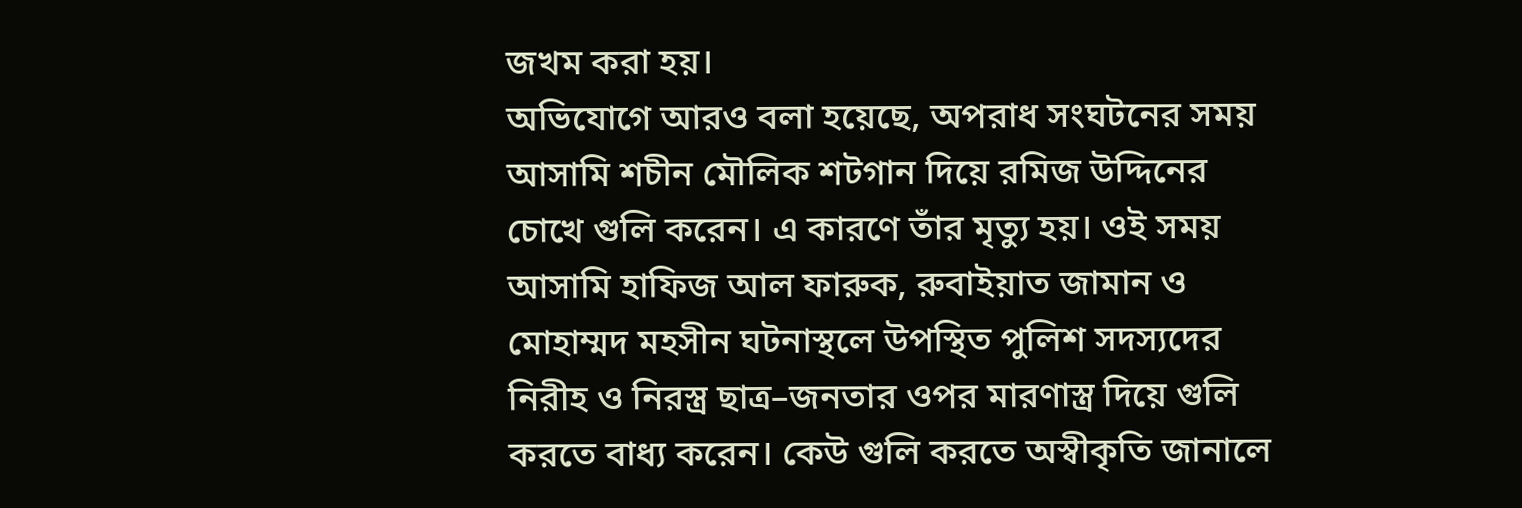জখম করা হয়।
অভিযোগে আরও বলা হয়েছে, অপরাধ সংঘটনের সময় আসামি শচীন মৌলিক শটগান দিয়ে রমিজ উদ্দিনের চোখে গুলি করেন। এ কারণে তাঁর মৃত্যু হয়। ওই সময় আসামি হাফিজ আল ফারুক, রুবাইয়াত জামান ও মোহাম্মদ মহসীন ঘটনাস্থলে উপস্থিত পুলিশ সদস্যদের নিরীহ ও নিরস্ত্র ছাত্র–জনতার ওপর মারণাস্ত্র দিয়ে গুলি করতে বাধ্য করেন। কেউ গুলি করতে অস্বীকৃতি জানালে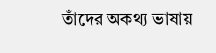তাঁদের অকথ্য ভাষায়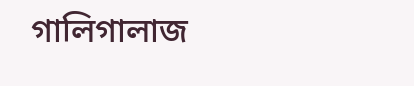গালিগালাজ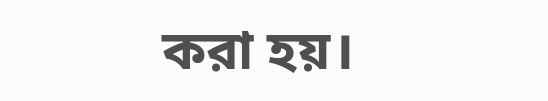করা হয়।